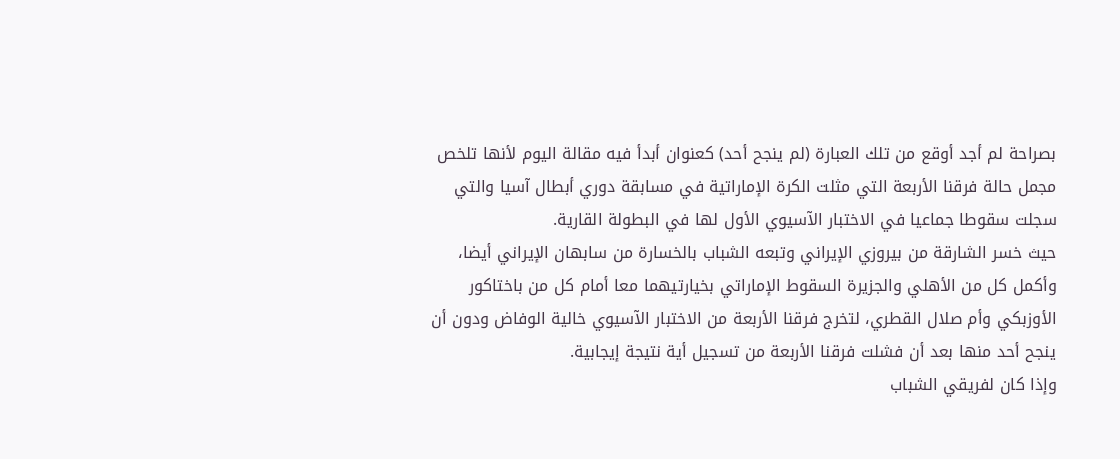بصراحة لم أجد أوقع من تلك العبارة (لم ينجح أحد) كعنوان أبدأ فيه مقالة اليوم لأنها تلخص مجمل حالة فرقنا الأربعة التي مثلت الكرة الإماراتية في مسابقة دوري أبطال آسيا والتي سجلت سقوطا جماعيا في الاختبار الآسيوي الأول لها في البطولة القارية.
حيث خسر الشارقة من بيروزي الإيراني وتبعه الشباب بالخسارة من سابهان الإيراني أيضا، وأكمل كل من الأهلي والجزيرة السقوط الإماراتي بخيارتيهما معا أمام كل من باختاكور الأوزبكي وأم صلال القطري، لتخرج فرقنا الأربعة من الاختبار الآسيوي خالية الوفاض ودون أن ينجح أحد منها بعد أن فشلت فرقنا الأربعة من تسجيل أية نتيجة إيجابية.
وإذا كان لفريقي الشباب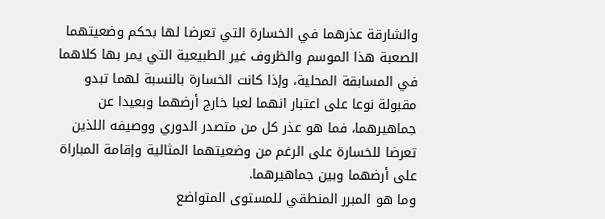والشارقة عذرهما في الخسارة التي تعرضا لها بحكم وضعيتهما الصعبة هذا الموسم والظروف غير الطبيعية التي يمر بها كلاهما في المسابقة المحلية، وإذا كانت الخسارة بالنسبة لهما تبدو مقبولة نوعا على اعتبار انهما لعبا خارج أرضهما وبعيدا عن جماهيرهما، فما هو عذر كل من متصدر الدوري ووصيفه اللذين تعرضا للخسارة على الرغم من وضعيتهما المثالية وإقامة المباراة على أرضهما وبين جماهيرهما.
وما هو المبرر المنطقي للمستوى المتواضع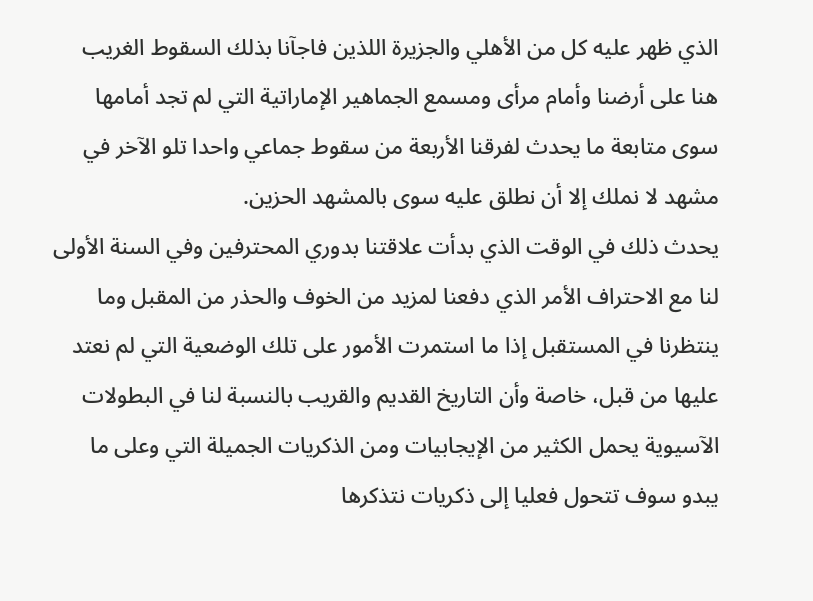الذي ظهر عليه كل من الأهلي والجزيرة اللذين فاجآنا بذلك السقوط الغريب هنا على أرضنا وأمام مرأى ومسمع الجماهير الإماراتية التي لم تجد أمامها سوى متابعة ما يحدث لفرقنا الأربعة من سقوط جماعي واحدا تلو الآخر في مشهد لا نملك إلا أن نطلق عليه سوى بالمشهد الحزين.
يحدث ذلك في الوقت الذي بدأت علاقتنا بدوري المحترفين وفي السنة الأولى لنا مع الاحتراف الأمر الذي دفعنا لمزيد من الخوف والحذر من المقبل وما ينتظرنا في المستقبل إذا ما استمرت الأمور على تلك الوضعية التي لم نعتد عليها من قبل، خاصة وأن التاريخ القديم والقريب بالنسبة لنا في البطولات الآسيوية يحمل الكثير من الإيجابيات ومن الذكريات الجميلة التي وعلى ما يبدو سوف تتحول فعليا إلى ذكريات نتذكرها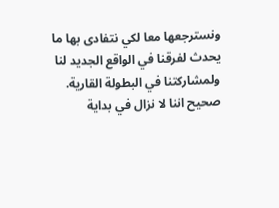ونسترجعها معا لكي نتفادى بها ما يحدث لفرقنا في الواقع الجديد لنا ولمشاركتنا في البطولة القارية.
صحيح اننا لا نزال في بداية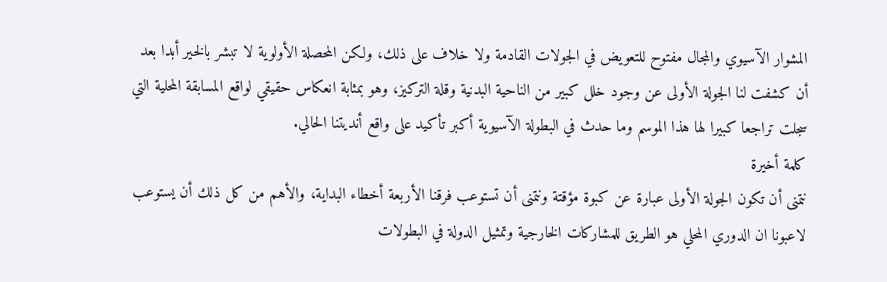المشوار الآسيوي والمجال مفتوح للتعويض في الجولات القادمة ولا خلاف على ذلك، ولكن المحصلة الأولوية لا تبشر بالخير أبدا بعد أن كشفت لنا الجولة الأولى عن وجود خلل كبير من الناحية البدنية وقلة التركيز، وهو بمثابة انعكاس حقيقي لواقع المسابقة المحلية التي سجلت تراجعا كبيرا لها هذا الموسم وما حدث في البطولة الآسيوية أكبر تأكيد على واقع أنديتنا الحالي.
كلمة أخيرة
نتمنى أن تكون الجولة الأولى عبارة عن كبوة مؤقتة ونتمنى أن تستوعب فرقنا الأربعة أخطاء البداية، والأهم من كل ذلك أن يستوعب لاعبونا ان الدوري المحلي هو الطريق للمشاركات الخارجية وتمثيل الدولة في البطولات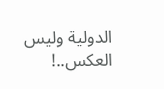الدولية وليس العكس..!